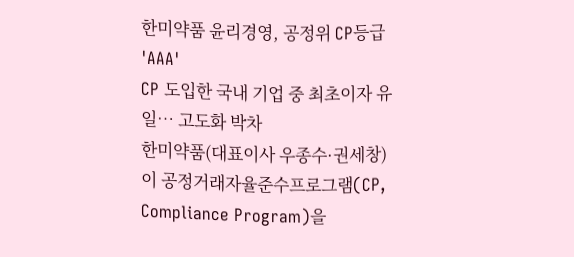한미약품 윤리경영, 공정위 CP등급 'AAA'
CP 도입한 국내 기업 중 최초이자 유일… 고도화 박차
한미약품(대표이사 우종수·권세창)이 공정거래자율준수프로그램(CP, Compliance Program)을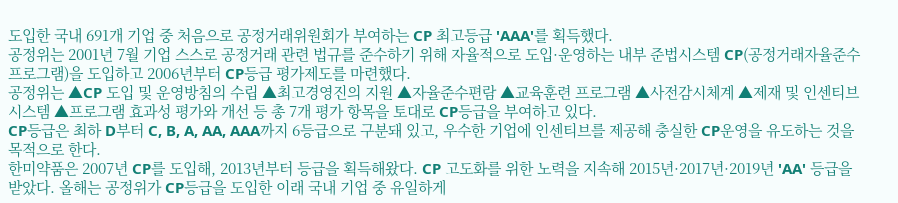도입한 국내 691개 기업 중 처음으로 공정거래위원회가 부여하는 CP 최고등급 'AAA'를 획득했다.
공정위는 2001년 7월 기업 스스로 공정거래 관련 법규를 준수하기 위해 자율적으로 도입·운영하는 내부 준법시스템 CP(공정거래자율준수프로그램)을 도입하고 2006년부터 CP등급 평가제도를 마련했다.
공정위는 ▲CP 도입 및 운영방침의 수립 ▲최고경영진의 지원 ▲자율준수편람 ▲교육훈련 프로그램 ▲사전감시체계 ▲제재 및 인센티브 시스템 ▲프로그램 효과성 평가와 개선 등 총 7개 평가 항목을 토대로 CP등급을 부여하고 있다.
CP등급은 최하 D부터 C, B, A, AA, AAA까지 6등급으로 구분돼 있고, 우수한 기업에 인센티브를 제공해 충실한 CP운영을 유도하는 것을 목적으로 한다.
한미약품은 2007년 CP를 도입해, 2013년부터 등급을 획득해왔다. CP 고도화를 위한 노력을 지속해 2015년·2017년·2019년 'AA' 등급을 받았다. 올해는 공정위가 CP등급을 도입한 이래 국내 기업 중 유일하게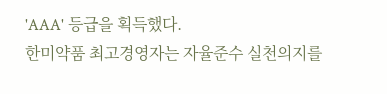'AAA' 등급을 획득했다.
한미약품 최고경영자는 자율준수 실천의지를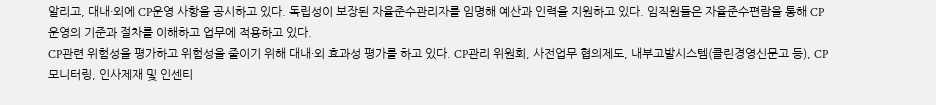알리고, 대내·외에 CP운영 사항을 공시하고 있다. 독립성이 보장된 자율준수관리자를 임명해 예산과 인력을 지원하고 있다. 임직원들은 자율준수편람을 통해 CP운영의 기준과 절차를 이해하고 업무에 적용하고 있다.
CP관련 위험성을 평가하고 위험성을 줄이기 위해 대내·외 효과성 평가를 하고 있다. CP관리 위원회, 사전업무 협의제도, 내부고발시스템(클린경영신문고 등), CP모니터링, 인사제재 및 인센티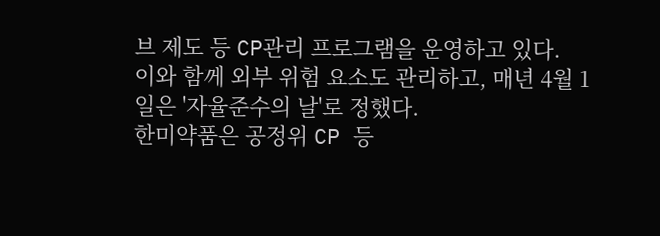브 제도 등 CP관리 프로그램을 운영하고 있다.
이와 함께 외부 위험 요소도 관리하고, 매년 4월 1일은 '자율준수의 날'로 정했다.
한미약품은 공정위 CP 등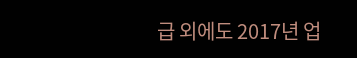급 외에도 2017년 업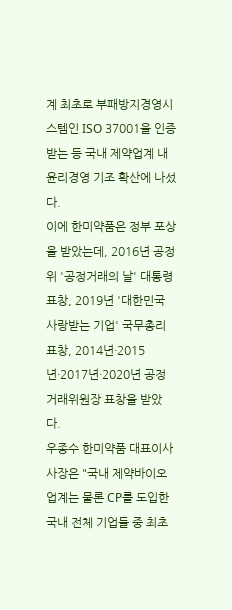계 최초로 부패방지경영시스템인 ISO 37001을 인증받는 등 국내 제약업계 내 윤리경영 기조 확산에 나섰다.
이에 한미약품은 정부 포상을 받았는데, 2016년 공정위 '공정거래의 날' 대통령 표창, 2019년 '대한민국 사랑받는 기업' 국무총리 표창, 2014년·2015년·2017년·2020년 공정거래위원장 표창을 받았다.
우종수 한미약품 대표이사 사장은 "국내 제약바이오 업계는 물론 CP를 도입한 국내 전체 기업들 중 최초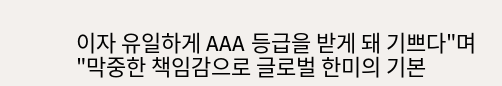이자 유일하게 AAA 등급을 받게 돼 기쁘다"며 "막중한 책임감으로 글로벌 한미의 기본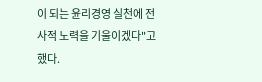이 되는 윤리경영 실천에 전사적 노력을 기울이겠다"고 했다.